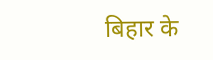बिहार के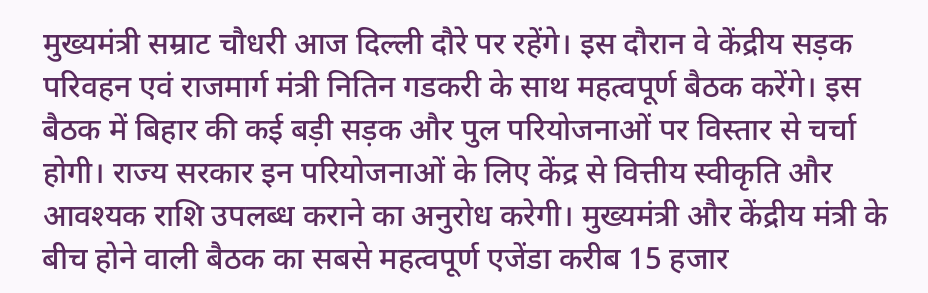मुख्यमंत्री सम्राट चौधरी आज दिल्ली दौरे पर रहेंगे। इस दौरान वे केंद्रीय सड़क परिवहन एवं राजमार्ग मंत्री नितिन गडकरी के साथ महत्वपूर्ण बैठक करेंगे। इस बैठक में बिहार की कई बड़ी सड़क और पुल परियोजनाओं पर विस्तार से चर्चा होगी। राज्य सरकार इन परियोजनाओं के लिए केंद्र से वित्तीय स्वीकृति और आवश्यक राशि उपलब्ध कराने का अनुरोध करेगी। मुख्यमंत्री और केंद्रीय मंत्री के बीच होने वाली बैठक का सबसे महत्वपूर्ण एजेंडा करीब 15 हजार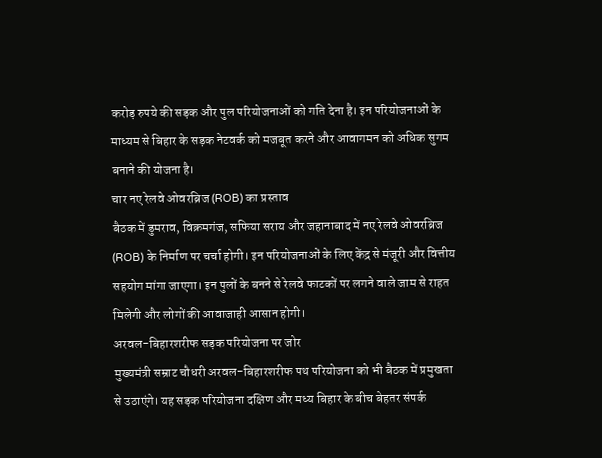करोड़ रुपये की सड़क और पुल परियोजनाओं को गति देना है। इन परियोजनाओं के माध्यम से बिहार के सड़क नेटवर्क को मजबूत करने और आवागमन को अधिक सुगम बनाने की योजना है।
चार नए रेलवे ओवरब्रिज (ROB) का प्रस्ताव
बैठक में डुमराव, विक्रमगंज, सफिया सराय और जहानाबाद में नए रेलवे ओवरब्रिज (ROB) के निर्माण पर चर्चा होगी। इन परियोजनाओं के लिए केंद्र से मंजूरी और वित्तीय सहयोग मांगा जाएगा। इन पुलों के बनने से रेलवे फाटकों पर लगने वाले जाम से राहत मिलेगी और लोगों की आवाजाही आसान होगी।
अरवल-बिहारशरीफ सड़क परियोजना पर जोर
मुख्यमंत्री सम्राट चौधरी अरवल-बिहारशरीफ पथ परियोजना को भी बैठक में प्रमुखता से उठाएंगे। यह सड़क परियोजना दक्षिण और मध्य बिहार के बीच बेहतर संपर्क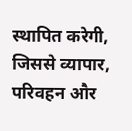स्थापित करेगी, जिससे व्यापार, परिवहन और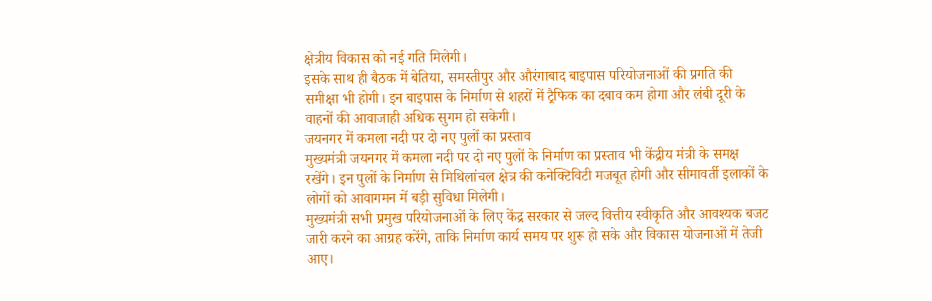क्षेत्रीय विकास को नई गति मिलेगी।
इसके साथ ही बैठक में बेतिया, समस्तीपुर और औरंगाबाद बाइपास परियोजनाओं की प्रगति की समीक्षा भी होगी। इन बाइपास के निर्माण से शहरों में ट्रैफिक का दबाव कम होगा और लंबी दूरी के वाहनों की आवाजाही अधिक सुगम हो सकेगी।
जयनगर में कमला नदी पर दो नए पुलों का प्रस्ताव
मुख्यमंत्री जयनगर में कमला नदी पर दो नए पुलों के निर्माण का प्रस्ताव भी केंद्रीय मंत्री के समक्ष रखेंगे। इन पुलों के निर्माण से मिथिलांचल क्षेत्र की कनेक्टिविटी मजबूत होगी और सीमावर्ती इलाकों के लोगों को आवागमन में बड़ी सुविधा मिलेगी।
मुख्यमंत्री सभी प्रमुख परियोजनाओं के लिए केंद्र सरकार से जल्द वित्तीय स्वीकृति और आवश्यक बजट जारी करने का आग्रह करेंगे, ताकि निर्माण कार्य समय पर शुरू हो सके और विकास योजनाओं में तेजी आए।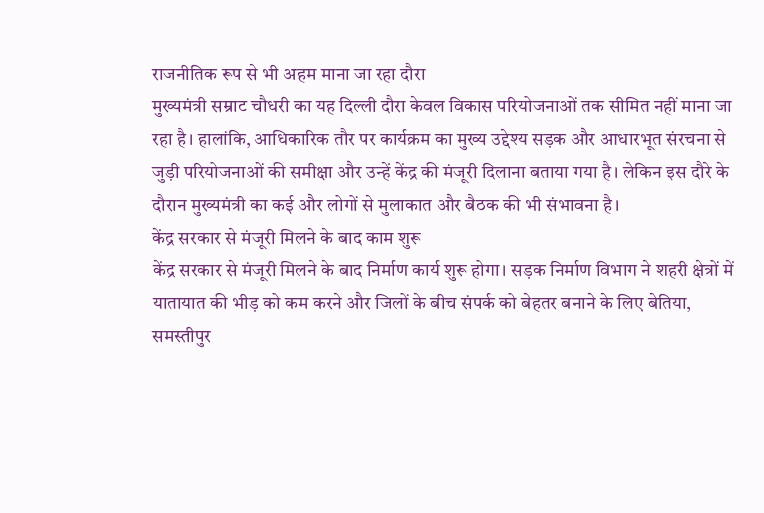राजनीतिक रूप से भी अहम माना जा रहा दौरा
मुख्यमंत्री सम्राट चौधरी का यह दिल्ली दौरा केवल विकास परियोजनाओं तक सीमित नहीं माना जा रहा है। हालांकि, आधिकारिक तौर पर कार्यक्रम का मुख्य उद्देश्य सड़क और आधारभूत संरचना से जुड़ी परियोजनाओं की समीक्षा और उन्हें केंद्र की मंजूरी दिलाना बताया गया है। लेकिन इस दौरे के दौरान मुख्यमंत्री का कई और लोगों से मुलाकात और बैठक की भी संभावना है।
केंद्र सरकार से मंजूरी मिलने के बाद काम शुरू
केंद्र सरकार से मंजूरी मिलने के बाद निर्माण कार्य शुरू होगा। सड़क निर्माण विभाग ने शहरी क्षेत्रों में यातायात की भीड़ को कम करने और जिलों के बीच संपर्क को बेहतर बनाने के लिए बेतिया, समस्तीपुर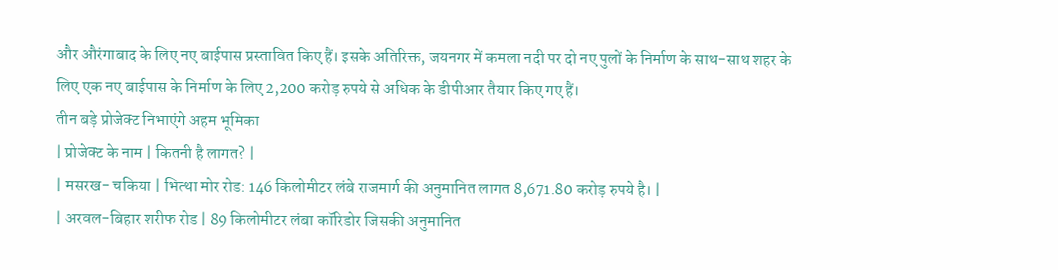और औरंगाबाद के लिए नए बाईपास प्रस्तावित किए हैं। इसके अतिरिक्त, जयनगर में कमला नदी पर दो नए पुलों के निर्माण के साथ-साथ शहर के लिए एक नए बाईपास के निर्माण के लिए 2,200 करोड़ रुपये से अधिक के डीपीआर तैयार किए गए हैं।
तीन बड़े प्रोजेक्ट निभाएंगे अहम भूमिका
| प्रोजेक्ट के नाम | कितनी है लागत? |
| मसरख- चकिया | भित्था मोर रोड: 146 किलोमीटर लंबे राजमार्ग की अनुमानित लागत 8,671.80 करोड़ रुपये है। |
| अरवल-बिहार शरीफ रोड | 89 किलोमीटर लंबा कॉरिडोर जिसकी अनुमानित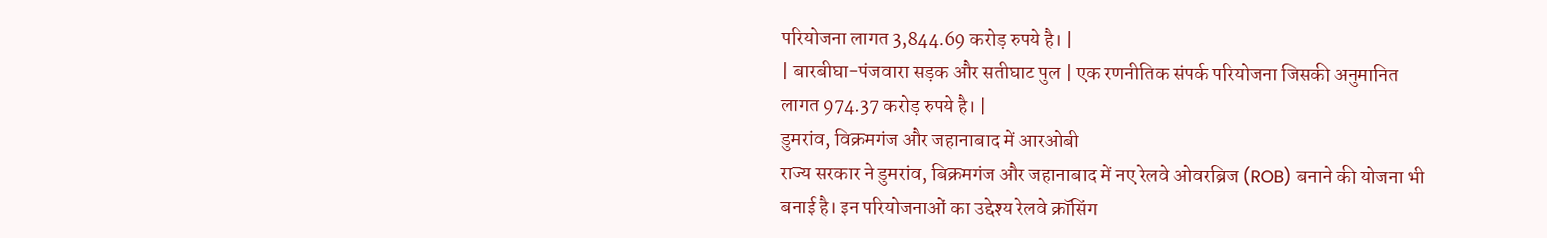परियोजना लागत 3,844.69 करोड़ रुपये है। |
| बारबीघा-पंजवारा सड़क और सतीघाट पुल | एक रणनीतिक संपर्क परियोजना जिसकी अनुमानित लागत 974.37 करोड़ रुपये है। |
डुमरांव, विक्रमगंज और जहानाबाद में आरओबी
राज्य सरकार ने डुमरांव, बिक्रमगंज और जहानाबाद में नए रेलवे ओवरब्रिज (ROB) बनाने की योजना भी बनाई है। इन परियोजनाओं का उद्देश्य रेलवे क्रॉसिंग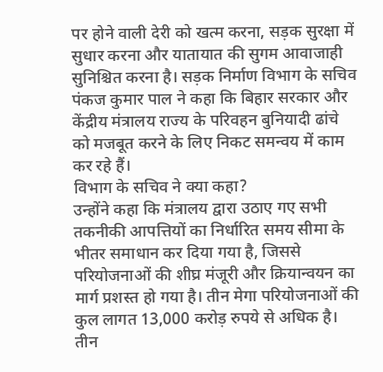पर होने वाली देरी को खत्म करना, सड़क सुरक्षा में सुधार करना और यातायात की सुगम आवाजाही सुनिश्चित करना है। सड़क निर्माण विभाग के सचिव पंकज कुमार पाल ने कहा कि बिहार सरकार और केंद्रीय मंत्रालय राज्य के परिवहन बुनियादी ढांचे को मजबूत करने के लिए निकट समन्वय में काम कर रहे हैं।
विभाग के सचिव ने क्या कहा?
उन्होंने कहा कि मंत्रालय द्वारा उठाए गए सभी तकनीकी आपत्तियों का निर्धारित समय सीमा के भीतर समाधान कर दिया गया है, जिससे परियोजनाओं की शीघ्र मंजूरी और क्रियान्वयन का मार्ग प्रशस्त हो गया है। तीन मेगा परियोजनाओं की कुल लागत 13,000 करोड़ रुपये से अधिक है।
तीन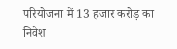परियोजना में 13 हजार करोड़ का निवेश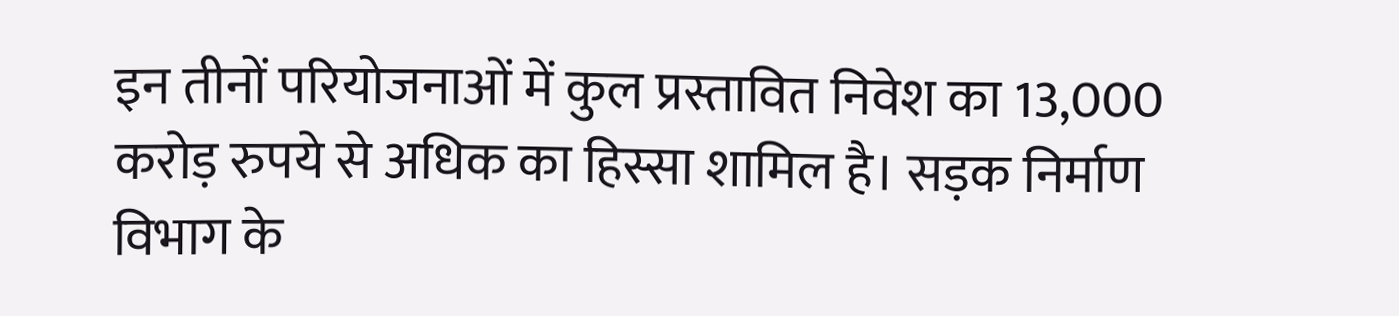इन तीनों परियोजनाओं में कुल प्रस्तावित निवेश का 13,000 करोड़ रुपये से अधिक का हिस्सा शामिल है। सड़क निर्माण विभाग के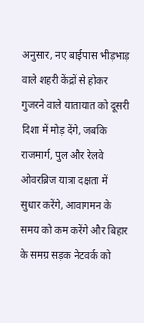अनुसार, नए बाईपास भीड़भाड़ वाले शहरी केंद्रों से होकर गुजरने वाले यातायात को दूसरी दिशा में मोड़ देंगे, जबकि राजमार्ग, पुल और रेलवे ओवरब्रिज यात्रा दक्षता में सुधार करेंगे, आवागमन के समय को कम करेंगे और बिहार के समग्र सड़क नेटवर्क को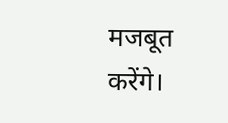मजबूत करेंगे।